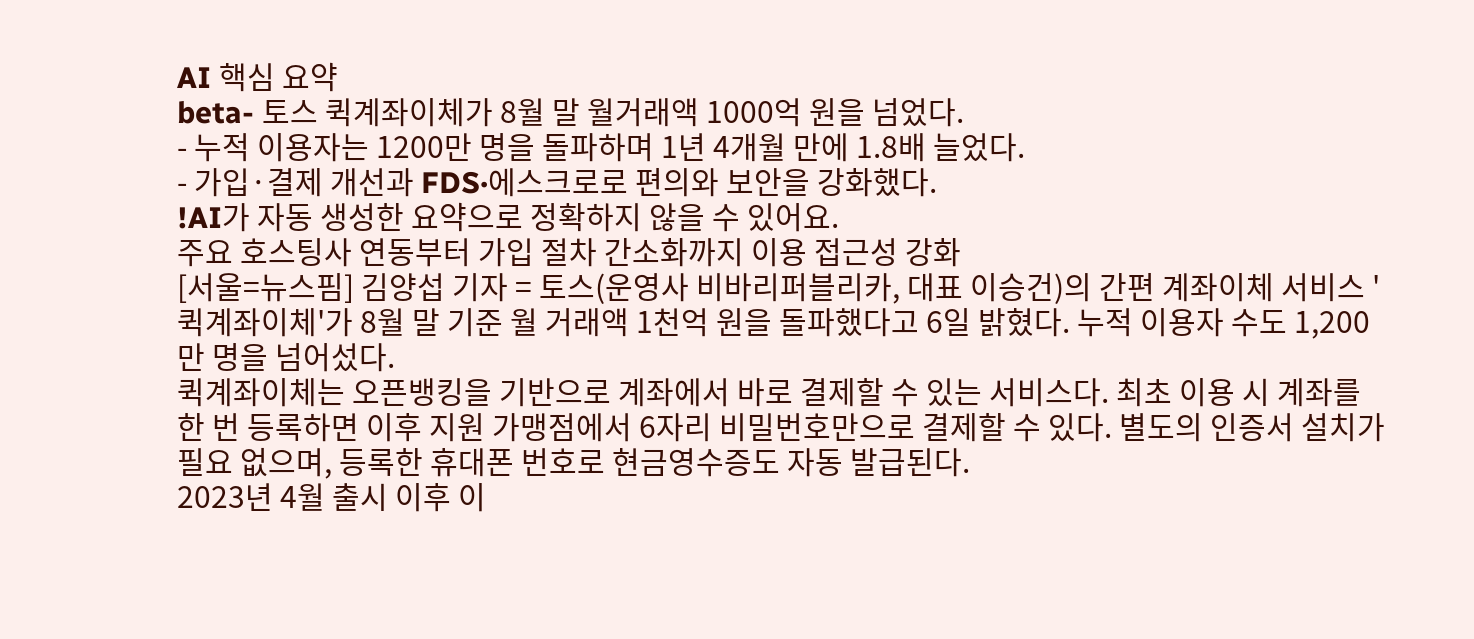AI 핵심 요약
beta- 토스 퀵계좌이체가 8월 말 월거래액 1000억 원을 넘었다.
- 누적 이용자는 1200만 명을 돌파하며 1년 4개월 만에 1.8배 늘었다.
- 가입·결제 개선과 FDS·에스크로로 편의와 보안을 강화했다.
!AI가 자동 생성한 요약으로 정확하지 않을 수 있어요.
주요 호스팅사 연동부터 가입 절차 간소화까지 이용 접근성 강화
[서울=뉴스핌] 김양섭 기자 = 토스(운영사 비바리퍼블리카, 대표 이승건)의 간편 계좌이체 서비스 '퀵계좌이체'가 8월 말 기준 월 거래액 1천억 원을 돌파했다고 6일 밝혔다. 누적 이용자 수도 1,200만 명을 넘어섰다.
퀵계좌이체는 오픈뱅킹을 기반으로 계좌에서 바로 결제할 수 있는 서비스다. 최초 이용 시 계좌를 한 번 등록하면 이후 지원 가맹점에서 6자리 비밀번호만으로 결제할 수 있다. 별도의 인증서 설치가 필요 없으며, 등록한 휴대폰 번호로 현금영수증도 자동 발급된다.
2023년 4월 출시 이후 이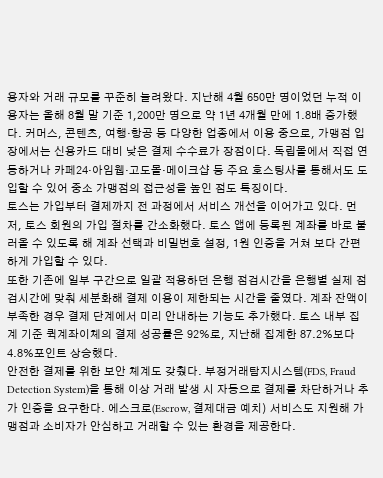용자와 거래 규모를 꾸준히 늘려왔다. 지난해 4월 650만 명이었던 누적 이용자는 올해 8월 말 기준 1,200만 명으로 약 1년 4개월 만에 1.8배 증가했다. 커머스, 콘텐츠, 여행·항공 등 다양한 업종에서 이용 중으로, 가맹점 입장에서는 신용카드 대비 낮은 결제 수수료가 장점이다. 독립몰에서 직접 연동하거나 카페24·아임웹·고도몰·메이크샵 등 주요 호스팅사를 통해서도 도입할 수 있어 중소 가맹점의 접근성을 높인 점도 특징이다.
토스는 가입부터 결제까지 전 과정에서 서비스 개선을 이어가고 있다. 먼저, 토스 회원의 가입 절차를 간소화했다. 토스 앱에 등록된 계좌를 바로 불러올 수 있도록 해 계좌 선택과 비밀번호 설정, 1원 인증을 거쳐 보다 간편하게 가입할 수 있다.
또한 기존에 일부 구간으로 일괄 적용하던 은행 점검시간을 은행별 실제 점검시간에 맞춰 세분화해 결제 이용이 제한되는 시간을 줄였다. 계좌 잔액이 부족한 경우 결제 단계에서 미리 안내하는 기능도 추가했다. 토스 내부 집계 기준 퀵계좌이체의 결제 성공률은 92%로, 지난해 집계한 87.2%보다 4.8%포인트 상승했다.
안전한 결제를 위한 보안 체계도 갖췄다. 부정거래탐지시스템(FDS, Fraud Detection System)을 통해 이상 거래 발생 시 자동으로 결제를 차단하거나 추가 인증을 요구한다. 에스크로(Escrow, 결제대금 예치) 서비스도 지원해 가맹점과 소비자가 안심하고 거래할 수 있는 환경을 제공한다.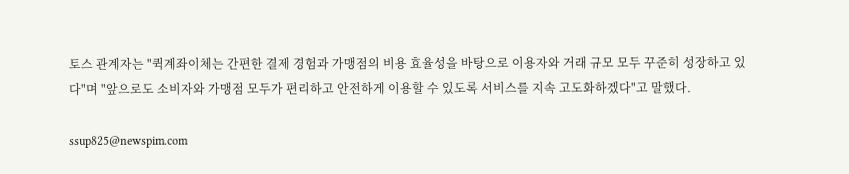토스 관계자는 "퀵계좌이체는 간편한 결제 경험과 가맹점의 비용 효율성을 바탕으로 이용자와 거래 규모 모두 꾸준히 성장하고 있다"며 "앞으로도 소비자와 가맹점 모두가 편리하고 안전하게 이용할 수 있도록 서비스를 지속 고도화하겠다"고 말했다.

ssup825@newspim.com